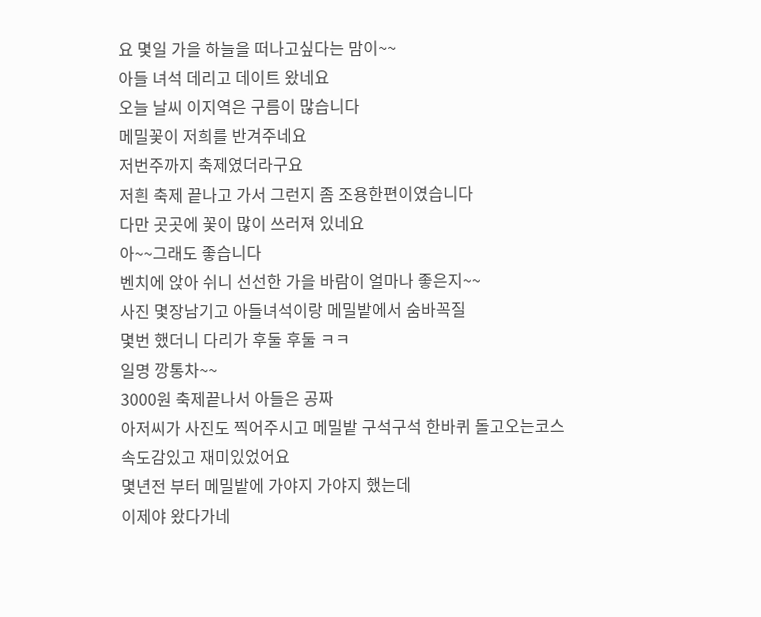요 몇일 가을 하늘을 떠나고싶다는 맘이~~
아들 녀석 데리고 데이트 왔네요
오늘 날씨 이지역은 구름이 많습니다
메밀꽃이 저희를 반겨주네요
저번주까지 축제였더라구요
저흰 축제 끝나고 가서 그런지 좀 조용한편이였습니다
다만 곳곳에 꽃이 많이 쓰러져 있네요
아~~그래도 좋습니다
벤치에 앉아 쉬니 선선한 가을 바람이 얼마나 좋은지~~
사진 몇장남기고 아들녀석이랑 메밀밭에서 숨바꼭질
몇번 했더니 다리가 후둘 후둘 ㅋㅋ
일명 깡통차~~
3000원 축제끝나서 아들은 공짜
아저씨가 사진도 찍어주시고 메밀밭 구석구석 한바퀴 돌고오는코스
속도감있고 재미있었어요
몇년전 부터 메밀밭에 가야지 가야지 했는데
이제야 왔다가네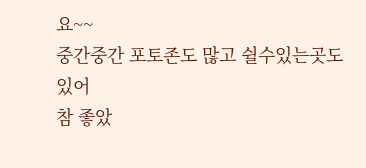요~~
중간중간 포토존도 많고 쉴수있는곳도 있어
참 좋았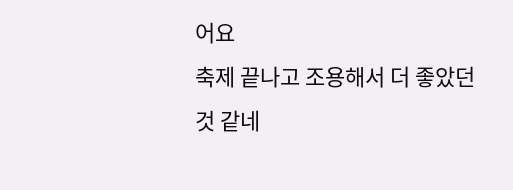어요
축제 끝나고 조용해서 더 좋았던것 같네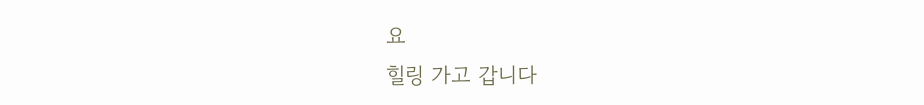요
힐링 가고 갑니다